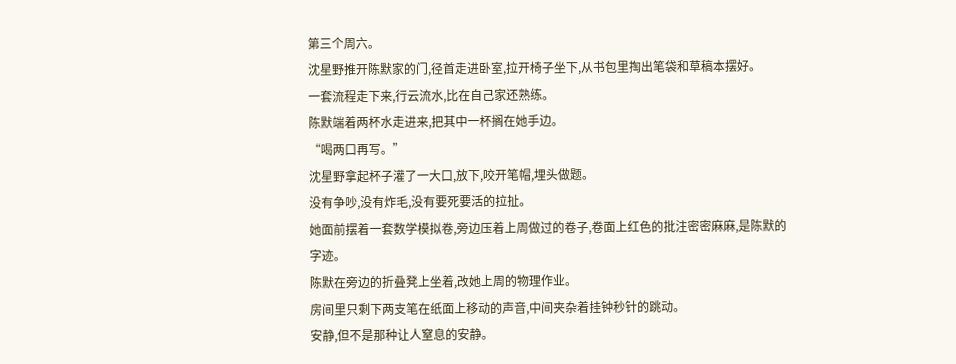第三个周六。
沈星野推开陈默家的门,径首走进卧室,拉开椅子坐下,从书包里掏出笔袋和草稿本摆好。
一套流程走下来,行云流水,比在自己家还熟练。
陈默端着两杯水走进来,把其中一杯搁在她手边。
“喝两口再写。”
沈星野拿起杯子灌了一大口,放下,咬开笔帽,埋头做题。
没有争吵,没有炸毛,没有要死要活的拉扯。
她面前摆着一套数学模拟卷,旁边压着上周做过的卷子,卷面上红色的批注密密麻麻,是陈默的字迹。
陈默在旁边的折叠凳上坐着,改她上周的物理作业。
房间里只剩下两支笔在纸面上移动的声音,中间夹杂着挂钟秒针的跳动。
安静,但不是那种让人窒息的安静。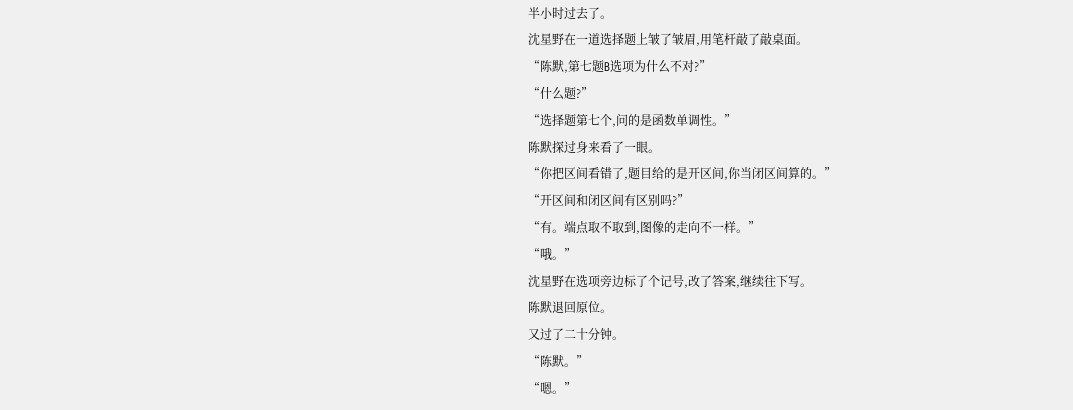半小时过去了。
沈星野在一道选择题上皱了皱眉,用笔杆敲了敲桌面。
“陈默,第七题B选项为什么不对?”
“什么题?”
“选择题第七个,问的是函数单调性。”
陈默探过身来看了一眼。
“你把区间看错了,题目给的是开区间,你当闭区间算的。”
“开区间和闭区间有区别吗?”
“有。端点取不取到,图像的走向不一样。”
“哦。”
沈星野在选项旁边标了个记号,改了答案,继续往下写。
陈默退回原位。
又过了二十分钟。
“陈默。”
“嗯。”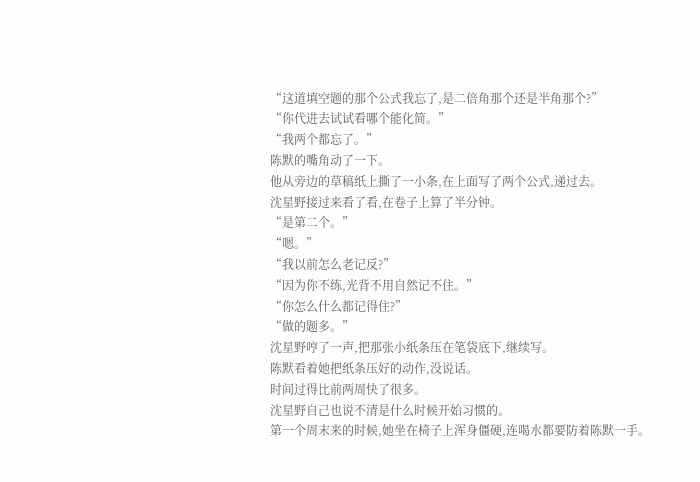“这道填空题的那个公式我忘了,是二倍角那个还是半角那个?”
“你代进去试试看哪个能化简。”
“我两个都忘了。”
陈默的嘴角动了一下。
他从旁边的草稿纸上撕了一小条,在上面写了两个公式,递过去。
沈星野接过来看了看,在卷子上算了半分钟。
“是第二个。”
“嗯。”
“我以前怎么老记反?”
“因为你不练,光背不用自然记不住。”
“你怎么什么都记得住?”
“做的题多。”
沈星野哼了一声,把那张小纸条压在笔袋底下,继续写。
陈默看着她把纸条压好的动作,没说话。
时间过得比前两周快了很多。
沈星野自己也说不清是什么时候开始习惯的。
第一个周末来的时候,她坐在椅子上浑身僵硬,连喝水都要防着陈默一手。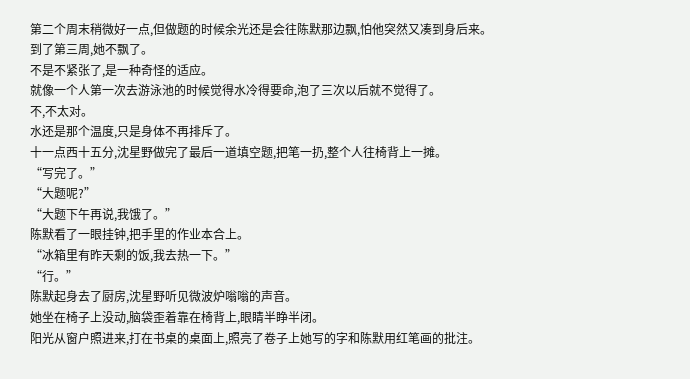第二个周末稍微好一点,但做题的时候余光还是会往陈默那边飘,怕他突然又凑到身后来。
到了第三周,她不飘了。
不是不紧张了,是一种奇怪的适应。
就像一个人第一次去游泳池的时候觉得水冷得要命,泡了三次以后就不觉得了。
不,不太对。
水还是那个温度,只是身体不再排斥了。
十一点西十五分,沈星野做完了最后一道填空题,把笔一扔,整个人往椅背上一摊。
“写完了。”
“大题呢?”
“大题下午再说,我饿了。”
陈默看了一眼挂钟,把手里的作业本合上。
“冰箱里有昨天剩的饭,我去热一下。”
“行。”
陈默起身去了厨房,沈星野听见微波炉嗡嗡的声音。
她坐在椅子上没动,脑袋歪着靠在椅背上,眼睛半睁半闭。
阳光从窗户照进来,打在书桌的桌面上,照亮了卷子上她写的字和陈默用红笔画的批注。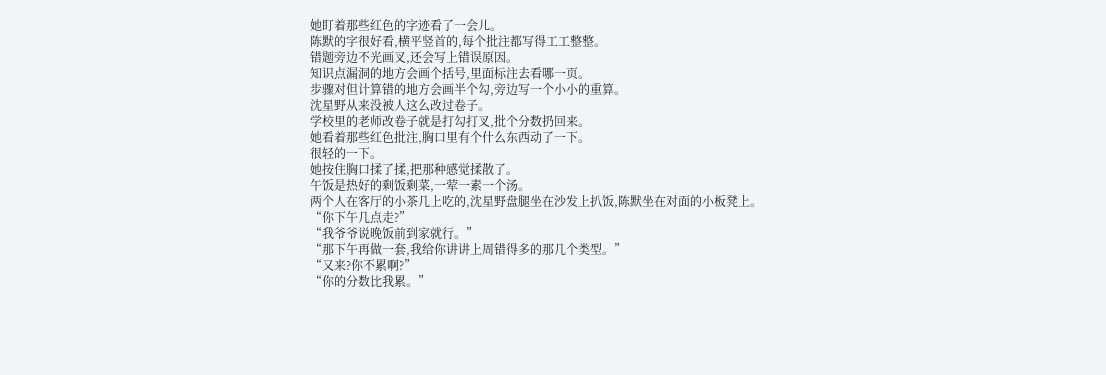她盯着那些红色的字迹看了一会儿。
陈默的字很好看,横平竖首的,每个批注都写得工工整整。
错题旁边不光画叉,还会写上错误原因。
知识点漏洞的地方会画个括号,里面标注去看哪一页。
步骤对但计算错的地方会画半个勾,旁边写一个小小的重算。
沈星野从来没被人这么改过卷子。
学校里的老师改卷子就是打勾打叉,批个分数扔回来。
她看着那些红色批注,胸口里有个什么东西动了一下。
很轻的一下。
她按住胸口揉了揉,把那种感觉揉散了。
午饭是热好的剩饭剩菜,一荤一素一个汤。
两个人在客厅的小茶几上吃的,沈星野盘腿坐在沙发上扒饭,陈默坐在对面的小板凳上。
“你下午几点走?”
“我爷爷说晚饭前到家就行。”
“那下午再做一套,我给你讲讲上周错得多的那几个类型。”
“又来?你不累啊?”
“你的分数比我累。”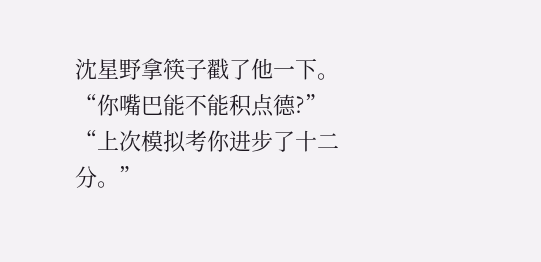沈星野拿筷子戳了他一下。
“你嘴巴能不能积点德?”
“上次模拟考你进步了十二分。”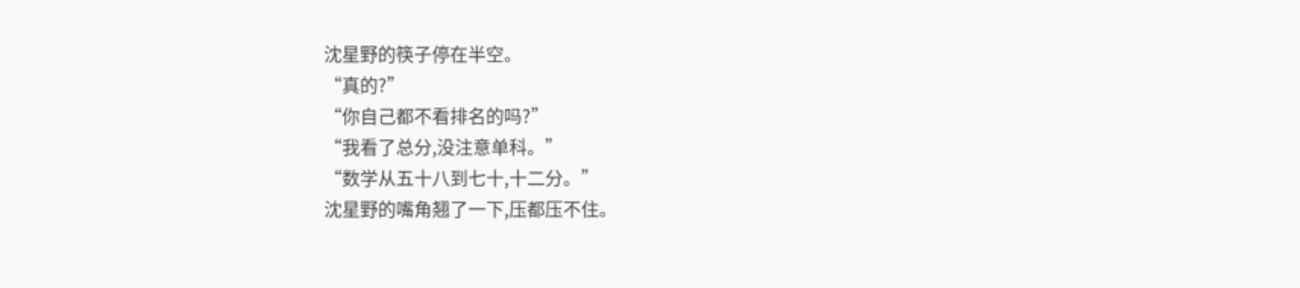沈星野的筷子停在半空。
“真的?”
“你自己都不看排名的吗?”
“我看了总分,没注意单科。”
“数学从五十八到七十,十二分。”
沈星野的嘴角翘了一下,压都压不住。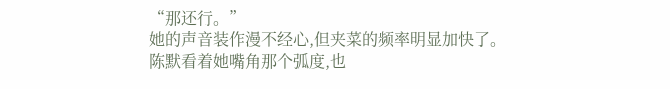“那还行。”
她的声音装作漫不经心,但夹菜的频率明显加快了。
陈默看着她嘴角那个弧度,也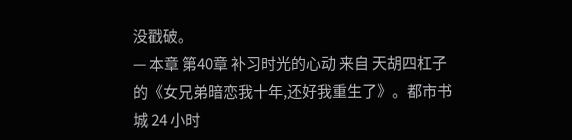没戳破。
— 本章 第40章 补习时光的心动 来自 天胡四杠子 的《女兄弟暗恋我十年,还好我重生了》。都市书城 24 小时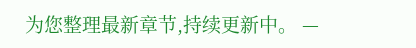为您整理最新章节,持续更新中。 —